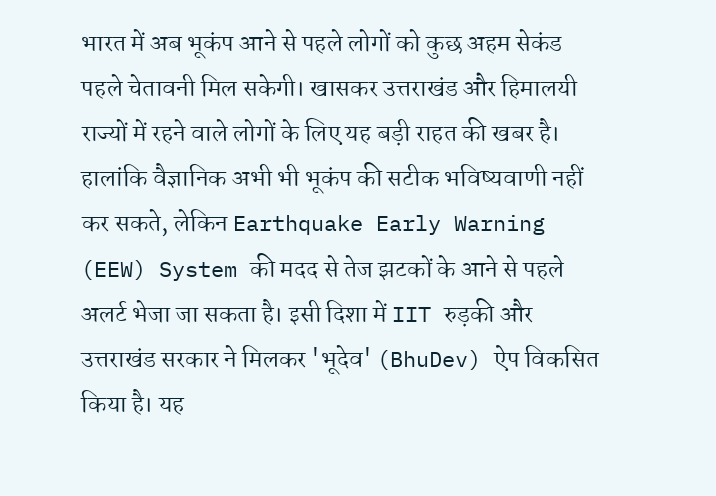भारत में अब भूकंप आने से पहले लोगों को कुछ अहम सेकंड पहले चेतावनी मिल सकेगी। खासकर उत्तराखंड और हिमालयी राज्यों में रहने वाले लोगों के लिए यह बड़ी राहत की खबर है। हालांकि वैज्ञानिक अभी भी भूकंप की सटीक भविष्यवाणी नहीं कर सकते, लेकिन Earthquake Early Warning (EEW) System की मदद से तेज झटकों के आने से पहले अलर्ट भेजा जा सकता है। इसी दिशा में IIT रुड़की और उत्तराखंड सरकार ने मिलकर 'भूदेव' (BhuDev) ऐप विकसित किया है। यह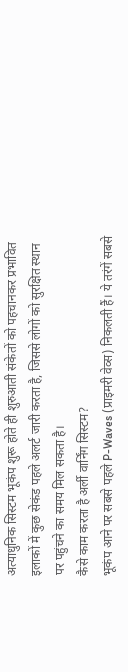अत्याधुनिक सिस्टम भूकंप शुरू होते ही शुरुआती संकेतों को पहचानकर प्रभावित इलाकों में कुछ सेकंड पहले अलर्ट जारी करता है, जिससे लोगों को सुरक्षित स्थान पर पहुंचने का समय मिल सकता है।
कैसे काम करता है अर्ली वार्निंग सिस्टम?
भूकंप आने पर सबसे पहले P-Waves (प्राइमरी वेव्स) निकलती हैं। ये तरंगें सबसे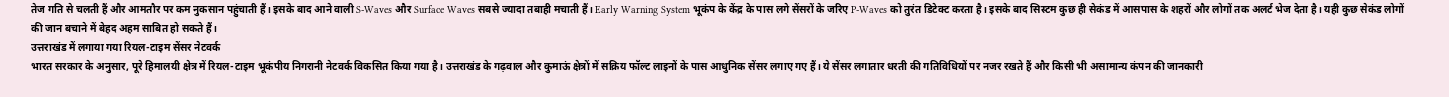तेज गति से चलती हैं और आमतौर पर कम नुकसान पहुंचाती हैं। इसके बाद आने वाली S-Waves और Surface Waves सबसे ज्यादा तबाही मचाती हैं। Early Warning System भूकंप के केंद्र के पास लगे सेंसरों के जरिए P-Waves को तुरंत डिटेक्ट करता है। इसके बाद सिस्टम कुछ ही सेकंड में आसपास के शहरों और लोगों तक अलर्ट भेज देता है। यही कुछ सेकंड लोगों की जान बचाने में बेहद अहम साबित हो सकते हैं।
उत्तराखंड में लगाया गया रियल-टाइम सेंसर नेटवर्क
भारत सरकार के अनुसार, पूरे हिमालयी क्षेत्र में रियल-टाइम भूकंपीय निगरानी नेटवर्क विकसित किया गया है। उत्तराखंड के गढ़वाल और कुमाऊं क्षेत्रों में सक्रिय फॉल्ट लाइनों के पास आधुनिक सेंसर लगाए गए हैं। ये सेंसर लगातार धरती की गतिविधियों पर नजर रखते हैं और किसी भी असामान्य कंपन की जानकारी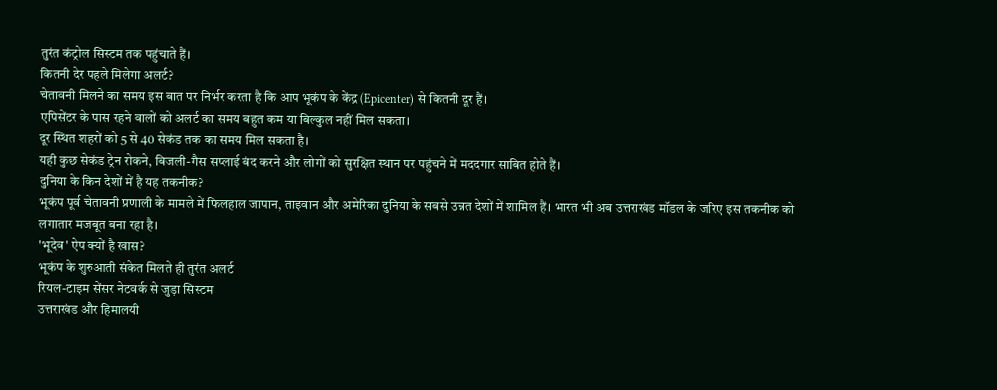तुरंत कंट्रोल सिस्टम तक पहुंचाते हैं।
कितनी देर पहले मिलेगा अलर्ट?
चेतावनी मिलने का समय इस बात पर निर्भर करता है कि आप भूकंप के केंद्र (Epicenter) से कितनी दूर हैं।
एपिसेंटर के पास रहने वालों को अलर्ट का समय बहुत कम या बिल्कुल नहीं मिल सकता।
दूर स्थित शहरों को 5 से 40 सेकंड तक का समय मिल सकता है।
यही कुछ सेकंड ट्रेन रोकने, बिजली-गैस सप्लाई बंद करने और लोगों को सुरक्षित स्थान पर पहुंचने में मददगार साबित होते हैं।
दुनिया के किन देशों में है यह तकनीक?
भूकंप पूर्व चेतावनी प्रणाली के मामले में फिलहाल जापान, ताइवान और अमेरिका दुनिया के सबसे उन्नत देशों में शामिल हैं। भारत भी अब उत्तराखंड मॉडल के जरिए इस तकनीक को लगातार मजबूत बना रहा है।
'भूदेव' ऐप क्यों है खास?
भूकंप के शुरुआती संकेत मिलते ही तुरंत अलर्ट
रियल-टाइम सेंसर नेटवर्क से जुड़ा सिस्टम
उत्तराखंड और हिमालयी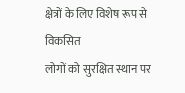क्षेत्रों के लिए विशेष रूप से विकसित
लोगों को सुरक्षित स्थान पर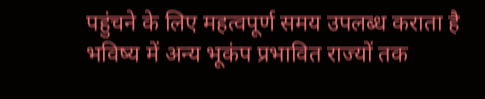पहुंचने के लिए महत्वपूर्ण समय उपलब्ध कराता है
भविष्य में अन्य भूकंप प्रभावित राज्यों तक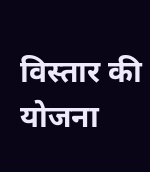विस्तार की योजना